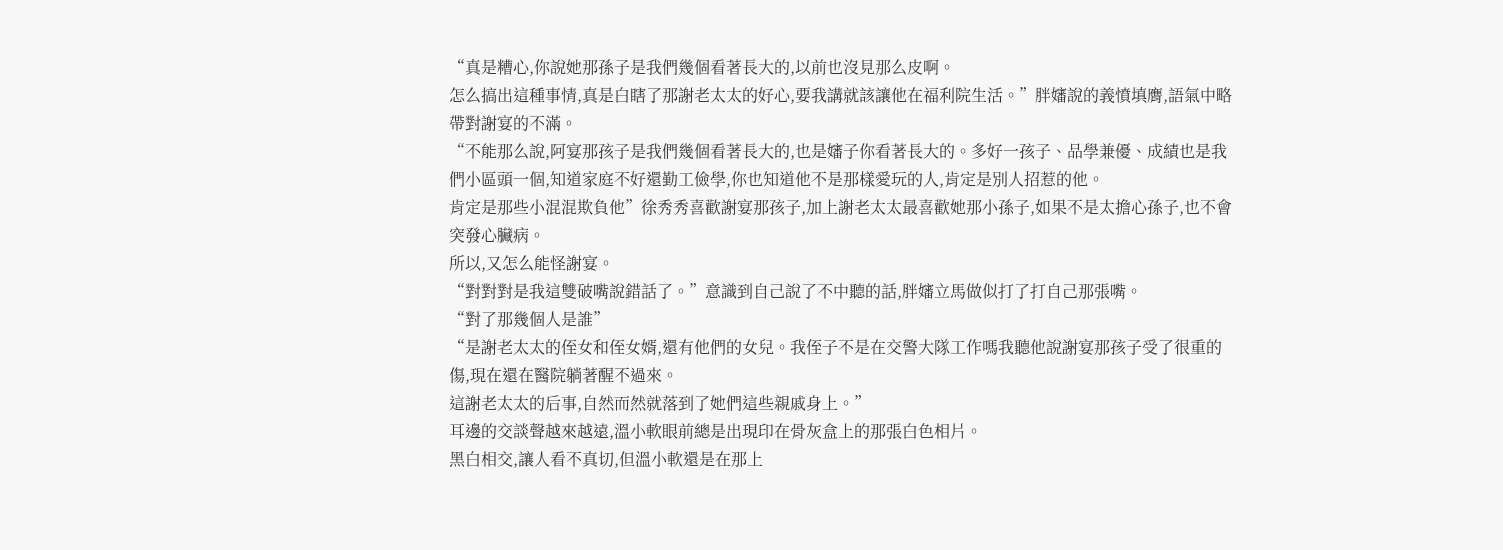“真是糟心,你說她那孫子是我們幾個看著長大的,以前也沒見那么皮啊。
怎么搞出這種事情,真是白瞎了那謝老太太的好心,要我講就該讓他在福利院生活。”胖嬸說的義憤填膺,語氣中略帶對謝宴的不滿。
“不能那么說,阿宴那孩子是我們幾個看著長大的,也是嬸子你看著長大的。多好一孩子、品學兼優、成績也是我們小區頭一個,知道家庭不好還勤工儉學,你也知道他不是那樣愛玩的人,肯定是別人招惹的他。
肯定是那些小混混欺負他”徐秀秀喜歡謝宴那孩子,加上謝老太太最喜歡她那小孫子,如果不是太擔心孫子,也不會突發心臟病。
所以,又怎么能怪謝宴。
“對對對是我這雙破嘴說錯話了。”意識到自己說了不中聽的話,胖嬸立馬做似打了打自己那張嘴。
“對了那幾個人是誰”
“是謝老太太的侄女和侄女婿,還有他們的女兒。我侄子不是在交警大隊工作嗎我聽他說謝宴那孩子受了很重的傷,現在還在醫院躺著醒不過來。
這謝老太太的后事,自然而然就落到了她們這些親戚身上。”
耳邊的交談聲越來越遠,溫小軟眼前總是出現印在骨灰盒上的那張白色相片。
黑白相交,讓人看不真切,但溫小軟還是在那上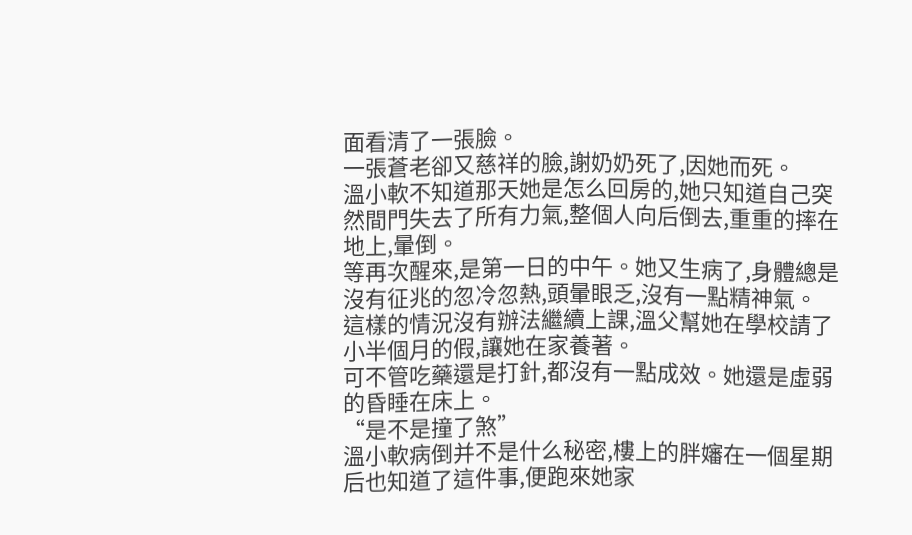面看清了一張臉。
一張蒼老卻又慈祥的臉,謝奶奶死了,因她而死。
溫小軟不知道那天她是怎么回房的,她只知道自己突然間門失去了所有力氣,整個人向后倒去,重重的摔在地上,暈倒。
等再次醒來,是第一日的中午。她又生病了,身體總是沒有征兆的忽冷忽熱,頭暈眼乏,沒有一點精神氣。
這樣的情況沒有辦法繼續上課,溫父幫她在學校請了小半個月的假,讓她在家養著。
可不管吃藥還是打針,都沒有一點成效。她還是虛弱的昏睡在床上。
“是不是撞了煞”
溫小軟病倒并不是什么秘密,樓上的胖嬸在一個星期后也知道了這件事,便跑來她家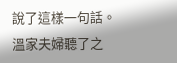說了這樣一句話。
溫家夫婦聽了之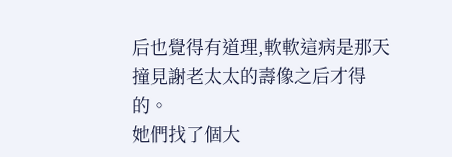后也覺得有道理,軟軟這病是那天撞見謝老太太的壽像之后才得的。
她們找了個大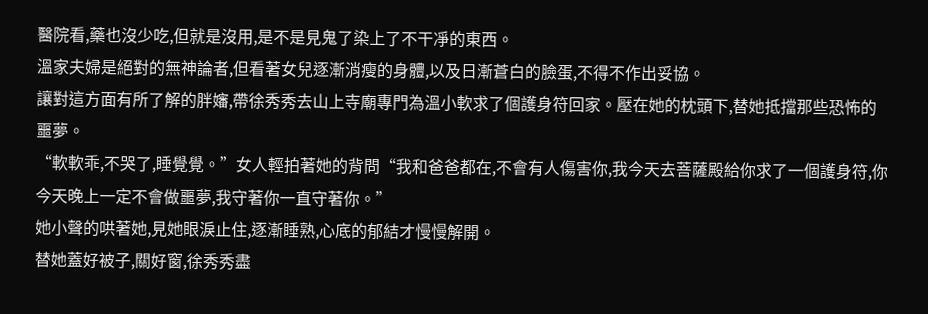醫院看,藥也沒少吃,但就是沒用,是不是見鬼了染上了不干凈的東西。
溫家夫婦是絕對的無神論者,但看著女兒逐漸消瘦的身體,以及日漸蒼白的臉蛋,不得不作出妥協。
讓對這方面有所了解的胖嬸,帶徐秀秀去山上寺廟專門為溫小軟求了個護身符回家。壓在她的枕頭下,替她抵擋那些恐怖的噩夢。
“軟軟乖,不哭了,睡覺覺。”女人輕拍著她的背問“我和爸爸都在,不會有人傷害你,我今天去菩薩殿給你求了一個護身符,你今天晚上一定不會做噩夢,我守著你一直守著你。”
她小聲的哄著她,見她眼淚止住,逐漸睡熟,心底的郁結才慢慢解開。
替她蓋好被子,關好窗,徐秀秀盡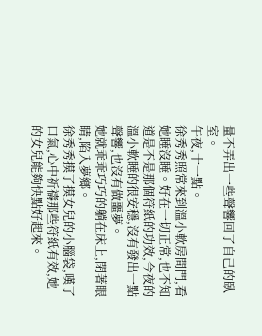量不弄出一些聲響回了自己的臥室。
午夜,十一點。
徐秀秀照常來到溫小軟房間門,看她睡沒睡。好在一切正常,也不知道是不是那個符紙的功效,今夜的溫小軟睡的很安穩,沒有發出一點聲響,也沒有做噩夢。
她就乖乖巧巧的躺在床上,閉著眼睛,陷入夢鄉。
徐秀秀摸了摸女兒的小腦袋,嘆了口氣,心中祈禱那些符紙有效,她的女兒能夠快點好起來。